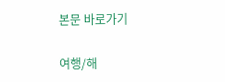본문 바로가기

여행/해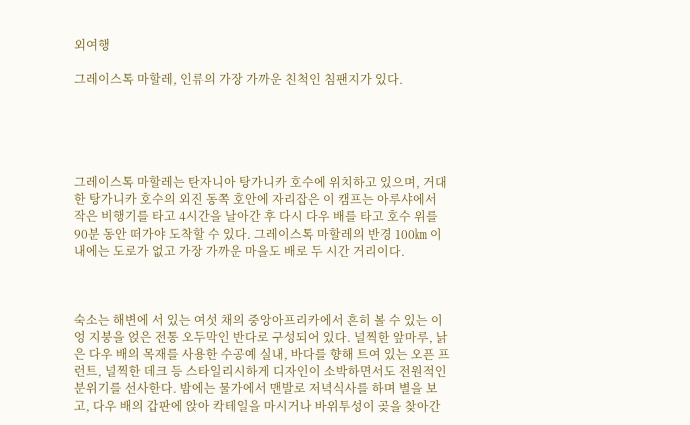외여행

그레이스톡 마할레, 인류의 가장 가까운 친척인 침팬지가 있다.





그레이스톡 마할레는 탄자니아 탕가니카 호수에 위치하고 있으며, 거대한 탕가니카 호수의 외진 동쪽 호안에 자리잡은 이 캠프는 아루샤에서 작은 비행기를 타고 4시간을 날아간 후 다시 다우 배를 타고 호수 위를 90분 동안 떠가야 도착할 수 있다. 그레이스톡 마할레의 반경 100㎞ 이내에는 도로가 없고 가장 가까운 마을도 배로 두 시간 거리이다.



숙소는 해변에 서 있는 여섯 채의 중앙아프리카에서 흔히 볼 수 있는 이엉 지붕을 얹은 전통 오두막인 반다로 구성되어 있다. 널찍한 앞마루, 낡은 다우 배의 목재를 사용한 수공예 실내, 바다를 향해 트여 있는 오픈 프런트, 널찍한 데크 등 스타일리시하게 디자인이 소박하면서도 전원적인 분위기를 선사한다. 밤에는 물가에서 맨발로 저녁식사를 하며 별을 보고, 다우 배의 갑판에 앉아 칵테일을 마시거나 바위투성이 곶을 찾아간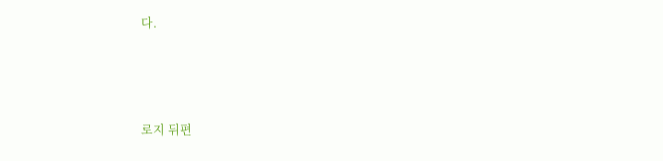다.



로지 뒤편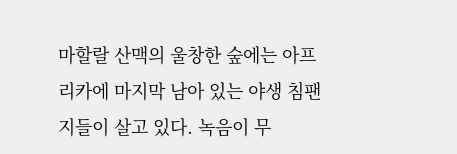마할랄 산맥의 울창한 숲에는 아프리카에 마지막 남아 있는 야생 침팬지들이 살고 있다. 녹음이 무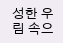성한 우림 속으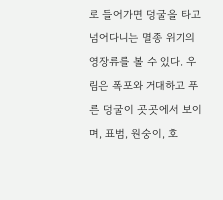로 들어가면 덩굴을 타고 넘어다니는 멸종 위기의 영장류를 볼 수 있다. 우림은 폭포와 거대하고 푸른 덩굴이 곳곳에서 보이며, 표범, 원숭이, 호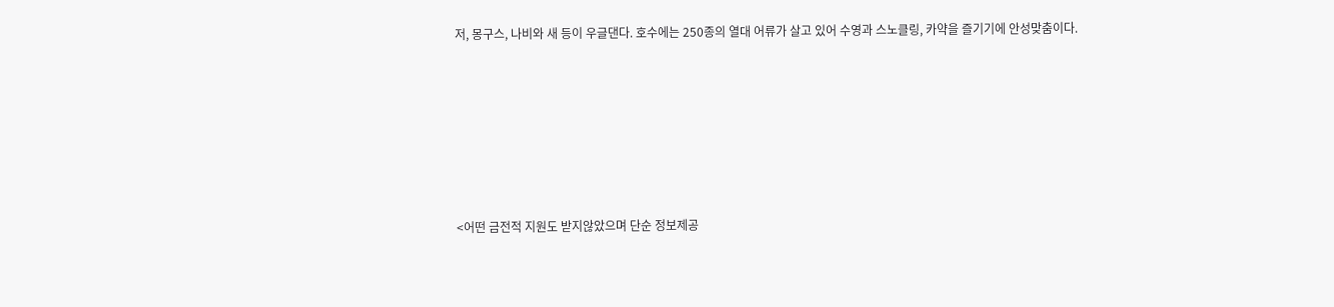저, 몽구스, 나비와 새 등이 우글댄다. 호수에는 250종의 열대 어류가 살고 있어 수영과 스노클링, 카약을 즐기기에 안성맞춤이다.







<어떤 금전적 지원도 받지않았으며 단순 정보제공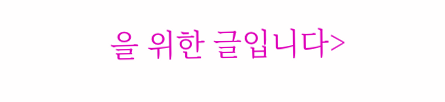을 위한 글입니다>